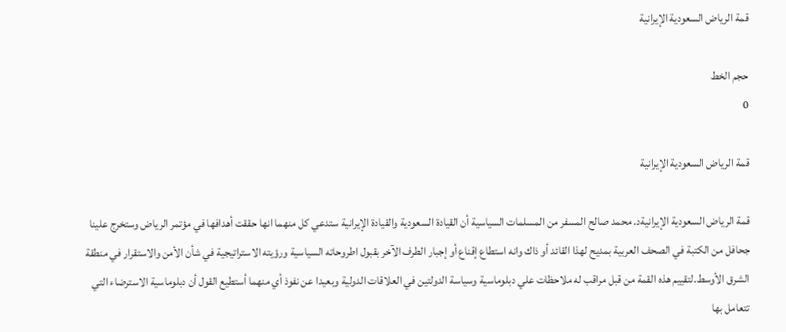قمة الرياض السعودية الإيرانية

حجم الخط
0

قمة الرياض السعودية الإيرانية

قمة الرياض السعودية الإيرانيةد. محمد صالح المسفر من المسلمات السياسية أن القيادة السعودية والقيادة الإيرانية ستدعي كل منهما انها حققت أهدافها في مؤتمر الرياض وستخرج علينا جحافل من الكتبة في الصحف العربية بمديح لهذا القائد أو ذاك وانه استطاع إقناع أو إجبار الطرف الآخر بقبول اطروحاته السياسية ورؤيته الاستراتيجية في شأن الأمن والاستقرار في منطقة الشرق الأوسط.لتقييم هذه القمة من قبل مراقب له ملاحظات علي دبلوماسية وسياسة الدولتين في العلاقات الدولية وبعيدا عن نفوذ أي منهما أستطيع القول أن دبلوماسية الاسترضاء التي تتعامل بها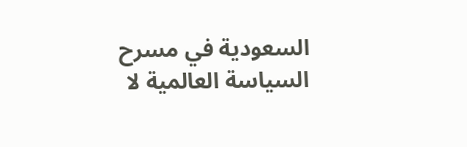السعودية في مسرح السياسة العالمية لا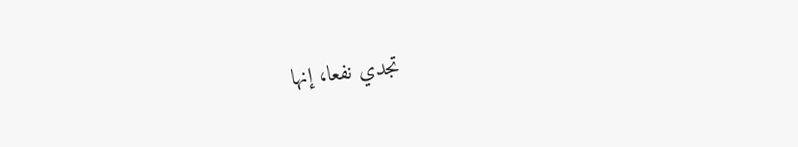تجدي نفعا، إنها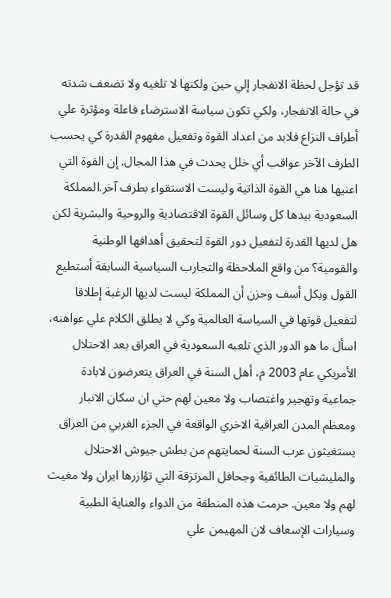قد تؤجل لحظة الانفجار إلي حين ولكنها لا تلغيه ولا تضعف شدته في حالة الانفجار، ولكي تكون سياسة الاسترضاء فاعلة ومؤثرة علي أطراف النزاع فلابد من اعداد القوة وتفعيل مفهوم القدرة كي يحسب الطرف الآخر عواقب أي خلل يحدث في هذا المجال. إن القوة التي اعنيها هنا هي القوة الذاتية وليست الاستقواء بطرف آخر.المملكة السعودية بيدها كل وسائل القوة الاقتصادية والروحية والبشرية لكن هل لديها القدرة لتفعيل دور القوة لتحقيق أهدافها الوطنية والقومية؟ من واقع الملاحظة والتجارب السياسية السابقة أستطيع القول وبكل أسف وحزن أن المملكة ليست لديها الرغبة إطلاقا لتفعيل قوتها في السياسة العالمية وكي لا يطلق الكلام علي عواهنه، اسأل ما هو الدور الذي تلعبه السعودية في العراق بعد الاحتلال الأمريكي عام 2003 م، أهل السنة في العراق يتعرضون لابادة جماعية وتهجير واغتصاب ولا معين لهم حتي ان سكان الانبار ومعظم المدن العراقية الاخري الواقعة في الجزء الغربي من العراق يستغيثون عرب السنة لحمايتهم من بطش جيوش الاحتلال والمليشيات الطائفية وجحافل المرتزقة التي تؤازرها ايران ولا مغيث لهم ولا معين. حرمت هذه المنطقة من الدواء والعناية الطبية وسيارات الإسعاف لان المهيمن علي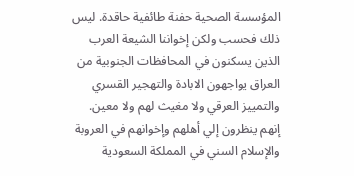المؤسسة الصحية حفنة طائفية حاقدة. ليس ذلك فحسب ولكن إخواننا الشيعة العرب الذين يسكنون في المحافظات الجنوبية من العراق يواجهون الابادة والتهجير القسري والتمييز العرقي ولا مغيث لهم ولا معين. إنهم ينظرون إلي أهلهم وإخوانهم في العروبة والإسلام السني في المملكة السعودية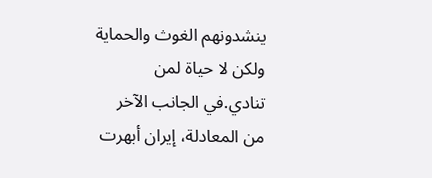ينشدونهم الغوث والحماية ولكن لا حياة لمن تنادي.في الجانب الآخر من المعادلة، إيران أبهرت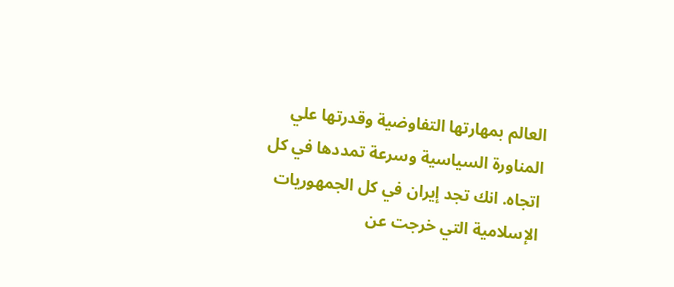العالم بمهارتها التفاوضية وقدرتها علي المناورة السياسية وسرعة تمددها في كل اتجاه. انك تجد إيران في كل الجمهوريات الإسلامية التي خرجت عن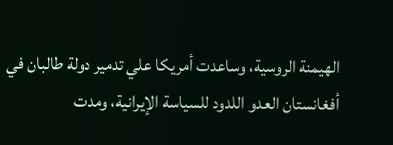الهيمنة الروسية، وساعدت أمريكا علي تدمير دولة طالبان في أفغانستان العدو اللدود للسياسة الإيرانية، ومدت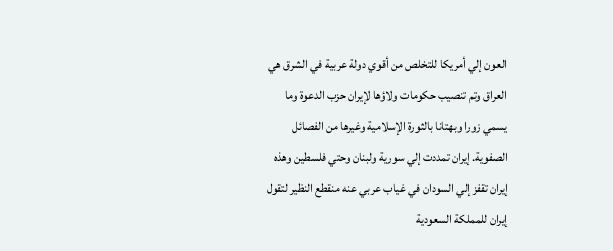العون إلي أمريكا للتخلص من أقوي دولة عربية في الشرق هي العراق وتم تنصيب حكومات ولاؤها لإيران حزب الدعوة وما يسمي زورا وبهتانا بالثورة الإسلامية وغيرها من الفصائل الصفوية. إيران تمددت إلي سورية ولبنان وحتي فلسطين وهذه إيران تقفز إلي السودان في غياب عربي عنه منقطع النظير لتقول إيران للمملكة السعودية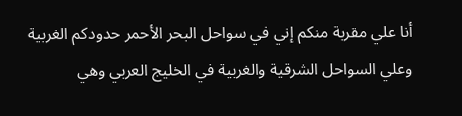أنا علي مقربة منكم إني في سواحل البحر الأحمر حدودكم الغربية وعلي السواحل الشرقية والغربية في الخليج العربي وهي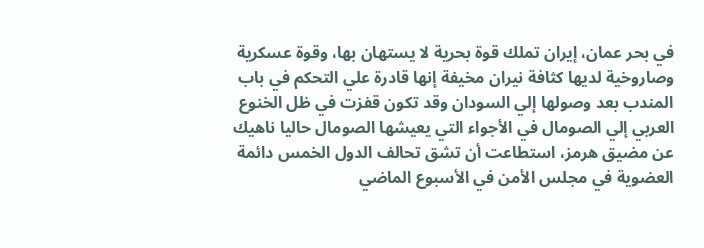في بحر عمان، إيران تملك قوة بحرية لا يستهان بها، وقوة عسكرية وصاروخية لديها كثافة نيران مخيفة إنها قادرة علي التحكم في باب المندب بعد وصولها إلي السودان وقد تكون قفزت في ظل الخنوع العربي إلي الصومال في الأجواء التي يعيشها الصومال حاليا ناهيك عن مضيق هرمز، استطاعت أن تشق تحالف الدول الخمس دائمة العضوية في مجلس الأمن في الأسبوع الماضي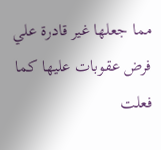مما جعلها غير قادرة علي فرض عقوبات عليها كما فعلت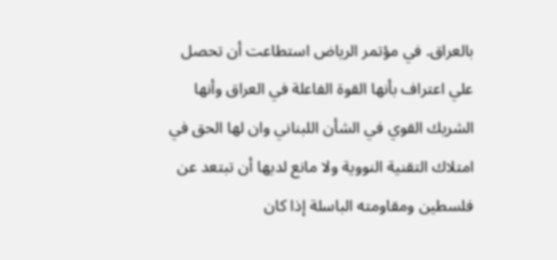بالعراق. في مؤتمر الرياض استطاعت أن تحصل علي اعتراف بأنها القوة الفاعلة في العراق وأنها الشريك القوي في الشأن اللبناني وان لها الحق في امتلاك التقنية النووية ولا مانع لديها أن تبتعد عن فلسطين ومقاومته الباسلة إذا كان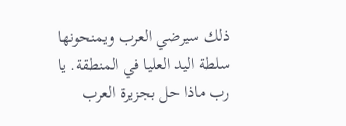ذلك سيرضي العرب ويمنحونها سلطة اليد العليا في المنطقة. يا رب ماذا حل بجزيرة العرب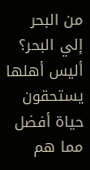من البحر إلي البحر؟ أليس أهلها يستحقون حياة أفضل مما هم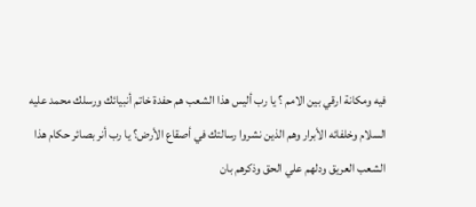فيه ومكانة ارقي بين الامم ؟ يا رب أليس هذا الشعب هم حفدة خاتم أنبيائك ورسلك محمد عليه السلام وخلفائه الأبرار وهم الذين نشروا رسالتك في أصقاع الأرض؟ يا رب أنر بصائر حكام هذا الشعب العريق ودلهم علي الحق وذكرهم بان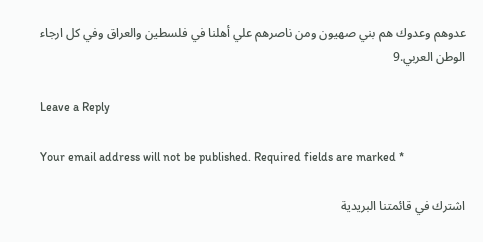عدوهم وعدوك هم بني صهيون ومن ناصرهم علي أهلنا في فلسطين والعراق وفي كل ارجاء الوطن العربي.9

Leave a Reply

Your email address will not be published. Required fields are marked *

اشترك في قائمتنا البريدية